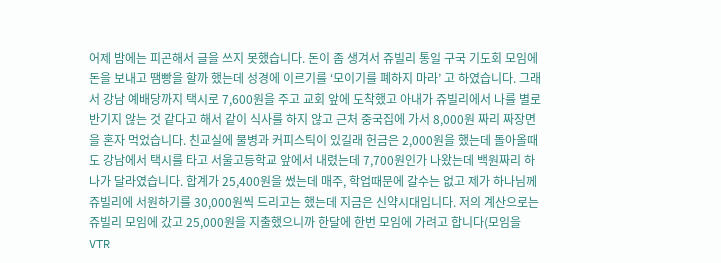어제 밤에는 피곤해서 글을 쓰지 못했습니다. 돈이 좀 생겨서 쥬빌리 통일 구국 기도회 모임에 돈을 보내고 땜빵을 할까 했는데 성경에 이르기를 ‘모이기를 폐하지 마라’ 고 하였습니다. 그래서 강남 예배당까지 택시로 7,600원을 주고 교회 앞에 도착했고 아내가 쥬빌리에서 나를 별로 반기지 않는 것 같다고 해서 같이 식사를 하지 않고 근처 중국집에 가서 8,000원 짜리 짜장면을 혼자 먹었습니다. 친교실에 물병과 커피스틱이 있길래 헌금은 2,000원을 했는데 돌아올때도 강남에서 택시를 타고 서울고등학교 앞에서 내렸는데 7,700원인가 나왔는데 백원짜리 하나가 달라였습니다. 합계가 25,400원을 썼는데 매주, 학업때문에 갈수는 없고 제가 하나님께 쥬빌리에 서원하기를 30,000원씩 드리고는 했는데 지금은 신약시대입니다. 저의 계산으로는 쥬빌리 모임에 갔고 25,000원을 지출했으니까 한달에 한번 모임에 가려고 합니다(모임을 VTR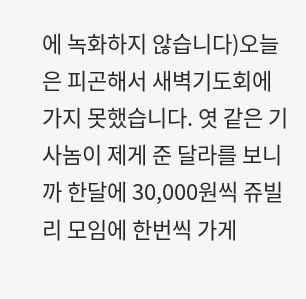에 녹화하지 않습니다)오늘은 피곤해서 새벽기도회에 가지 못했습니다. 엿 같은 기사놈이 제게 준 달라를 보니까 한달에 30,000원씩 쥬빌리 모임에 한번씩 가게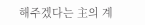해주겠다는 主의 계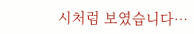시처럼 보였습니다…